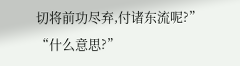切将前功尽弃,付诸东流呢?”
“什么意思?”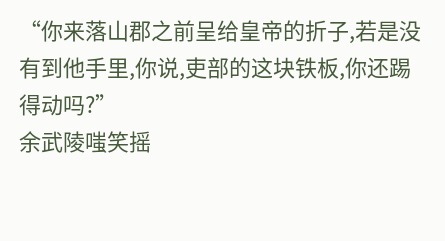“你来落山郡之前呈给皇帝的折子,若是没有到他手里,你说,吏部的这块铁板,你还踢得动吗?”
余武陵嗤笑摇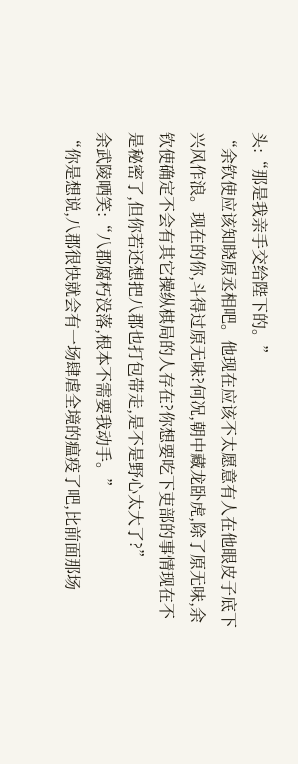头:“那是我亲手交给陛下的。”
“余钦使应该知晓原丞相吧。他现在应该不太愿意有人在他眼皮子底下兴风作浪。现在的你,斗得过原无味?何况,朝中藏龙卧虎,除了原无味,余钦使确定不会有其它操纵棋局的人存在?你想要吃下吏部的事情现在不是秘密了,但你若还想把八郡也打包带走,是不是野心太大了?”
余武陵哂笑:“八郡腐朽没落,根本不需要我动手。”
“你是想说,八郡很快就会有一场肆虐全境的瘟疫了吧,比前面那场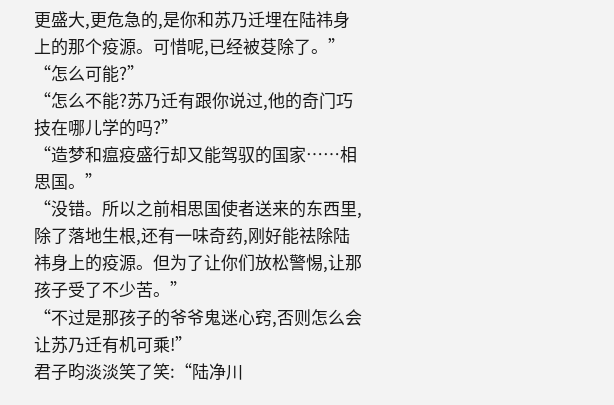更盛大,更危急的,是你和苏乃迁埋在陆祎身上的那个疫源。可惜呢,已经被芟除了。”
“怎么可能?”
“怎么不能?苏乃迁有跟你说过,他的奇门巧技在哪儿学的吗?”
“造梦和瘟疫盛行却又能驾驭的国家……相思国。”
“没错。所以之前相思国使者送来的东西里,除了落地生根,还有一味奇药,刚好能祛除陆祎身上的疫源。但为了让你们放松警惕,让那孩子受了不少苦。”
“不过是那孩子的爷爷鬼迷心窍,否则怎么会让苏乃迁有机可乘!”
君子昀淡淡笑了笑:“陆净川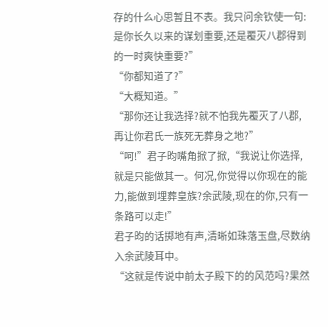存的什么心思暂且不表。我只问余钦使一句:是你长久以来的谋划重要,还是覆灭八郡得到的一时爽快重要?”
“你都知道了?”
“大概知道。”
“那你还让我选择?就不怕我先覆灭了八郡,再让你君氏一族死无葬身之地?”
“呵!”君子昀嘴角掀了掀,“我说让你选择,就是只能做其一。何况,你觉得以你现在的能力,能做到埋葬皇族?余武陵,现在的你,只有一条路可以走!”
君子昀的话掷地有声,清晰如珠落玉盘,尽数纳入余武陵耳中。
“这就是传说中前太子殿下的的风范吗?果然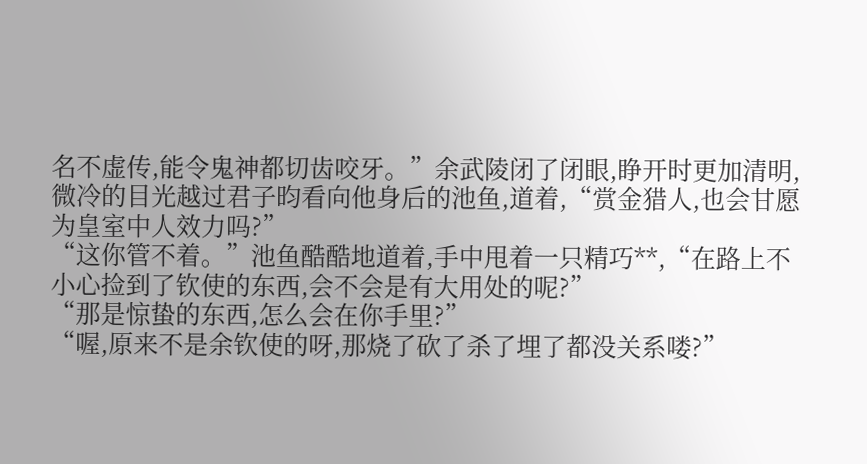名不虚传,能令鬼神都切齿咬牙。”余武陵闭了闭眼,睁开时更加清明,微冷的目光越过君子昀看向他身后的池鱼,道着,“赏金猎人,也会甘愿为皇室中人效力吗?”
“这你管不着。”池鱼酷酷地道着,手中甩着一只精巧**,“在路上不小心捡到了钦使的东西,会不会是有大用处的呢?”
“那是惊蛰的东西,怎么会在你手里?”
“喔,原来不是余钦使的呀,那烧了砍了杀了埋了都没关系喽?”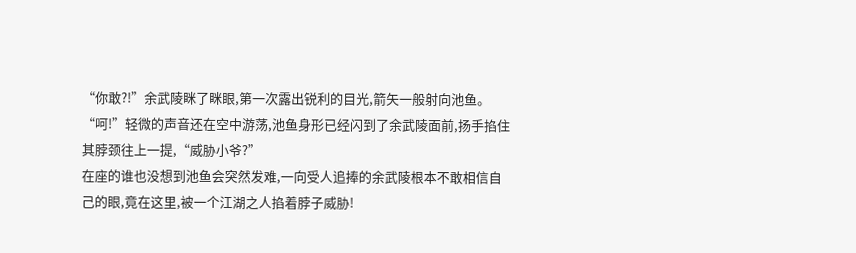“你敢?!”余武陵眯了眯眼,第一次露出锐利的目光,箭矢一般射向池鱼。
“呵!”轻微的声音还在空中游荡,池鱼身形已经闪到了余武陵面前,扬手掐住其脖颈往上一提,“威胁小爷?”
在座的谁也没想到池鱼会突然发难,一向受人追捧的余武陵根本不敢相信自己的眼,竟在这里,被一个江湖之人掐着脖子威胁!